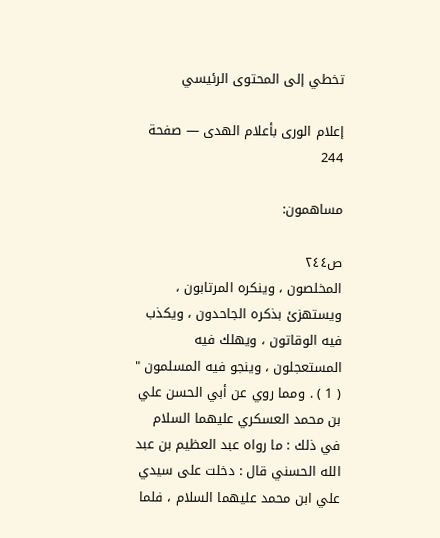تخطي إلى المحتوى الرئيسي

إعلام الورى بأعلام الهدى — صفحة 244

مساهمون:

ص٢٤٤
المخلصون ، وينكره المرتابون ، ويستهزئ بذكره الجاحدون ، ويكذب فيه الوقاتون ، ويهلك فيه المستعجلون ، وينجو فيه المسلمون " ( 1 ) . ومما روي عن أبي الحسن علي بن محمد العسكري عليهما السلام في ذلك : ما رواه عبد العظيم بن عبد الله الحسني قال : دخلت على سيدي علي ابن محمد عليهما السلام ، فلما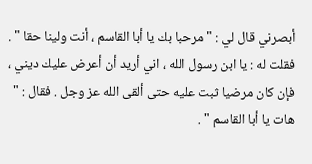أبصرني قال لي : " مرحبا بك يا أبا القاسم ، أنت ولينا حقا " . فقلت له : يا ابن رسول الله ، اني أريد أن أعرض عليك ديني ، فإن كان مرضيا ثبت عليه حتى ألقى الله عز وجل . فقال : " هات يا أبا القاسم " .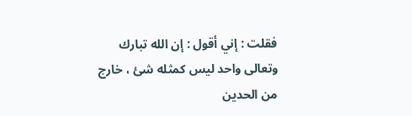فقلت : إني أقول : إن الله تبارك وتعالى واحد ليس كمثله شئ ، خارج من الحدين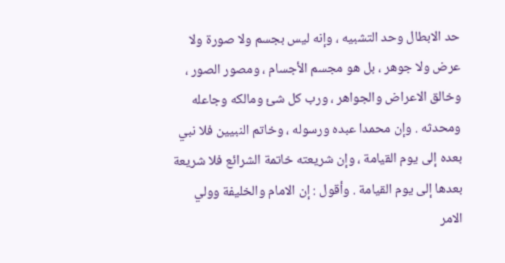حد الابطال وحد التشبيه ، وإنه ليس بجسم ولا صورة ولا عرض ولا جوهر ، بل هو مجسم الأجسام ، ومصور الصور ، وخالق الاعراض والجواهر ، ورب كل شئ ومالكه وجاعله ومحدثه . وإن محمدا عبده ورسوله ، وخاتم النبيين فلا نبي بعده إلى يوم القيامة ، وإن شريعته خاتمة الشرائع فلا شريعة بعدها إلى يوم القيامة . وأقول : إن الامام والخليفة وولي الامر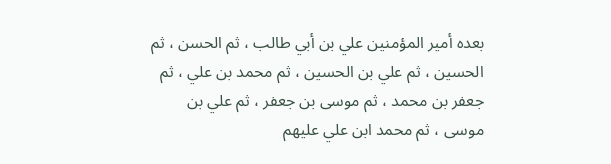بعده أمير المؤمنين علي بن أبي طالب ، ثم الحسن ، ثم الحسين ، ثم علي بن الحسين ، ثم محمد بن علي ، ثم جعفر بن محمد ، ثم موسى بن جعفر ، ثم علي بن موسى ، ثم محمد ابن علي عليهم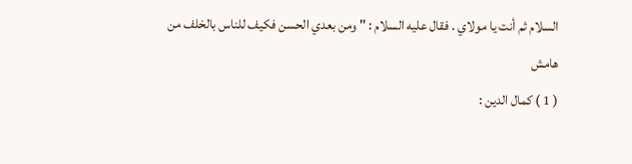السلام ثم أنت يا مولاي . فقال عليه السلام : " ومن بعدي الحسن فكيف للناس بالخلف من
هامش
( 1 ) كمال الدين :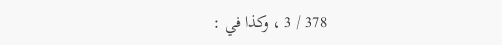378 / 3 ، وكذا في :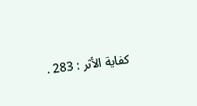كفاية الأثر : 283 .